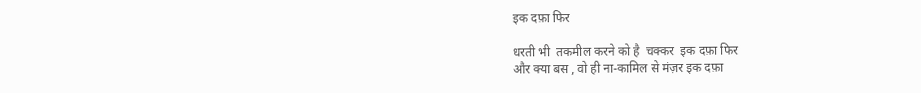इक दफ़ा फिर

धरती भी  तकमील करने को है  चक्कर  इक दफ़ा फिर
और क्या बस , वो ही ना-कामिल से मंज़र इक दफ़ा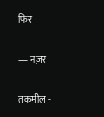फिर

― नज़र

तकमील -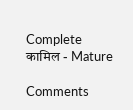Complete
कामिल - Mature

Comments